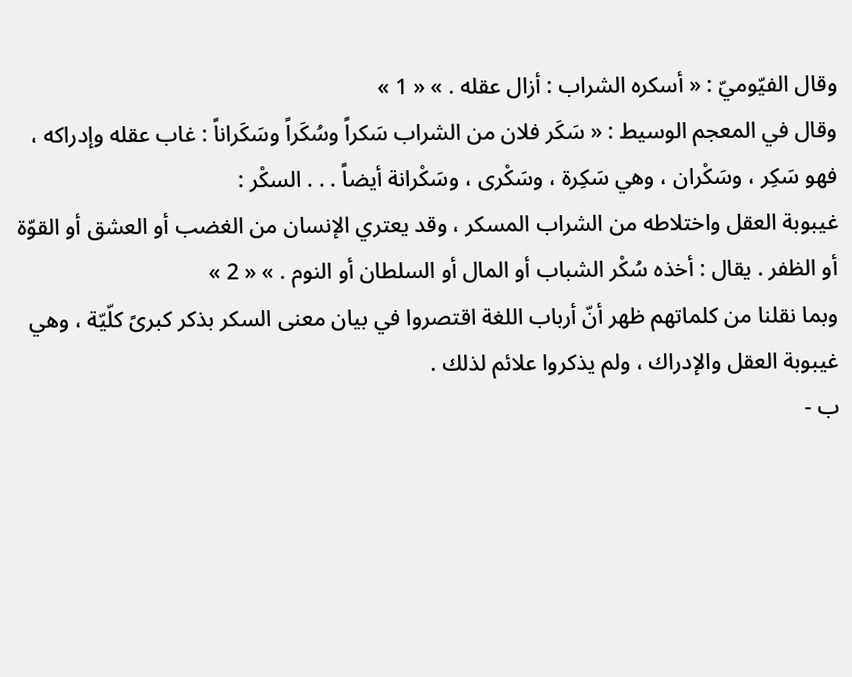وقال الفيّوميّ : « أسكره الشراب : أزال عقله . » « 1 »
وقال في المعجم الوسيط : « سَكَر فلان من الشراب سَكراً وسُكَراً وسَكَراناً : غاب عقله وإدراكه ، فهو سَكِر ، وسَكْران ، وهي سَكِرة ، وسَكْرى ، وسَكْرانة أيضاً . . . السكْر :
غيبوبة العقل واختلاطه من الشراب المسكر ، وقد يعتري الإنسان من الغضب أو العشق أو القوّة أو الظفر . يقال : أخذه سُكْر الشباب أو المال أو السلطان أو النوم . » « 2 »
وبما نقلنا من كلماتهم ظهر أنّ أرباب اللغة اقتصروا في بيان معنى السكر بذكر كبرىً كلّيّة ، وهي غيبوبة العقل والإدراك ، ولم يذكروا علائم لذلك .
ب -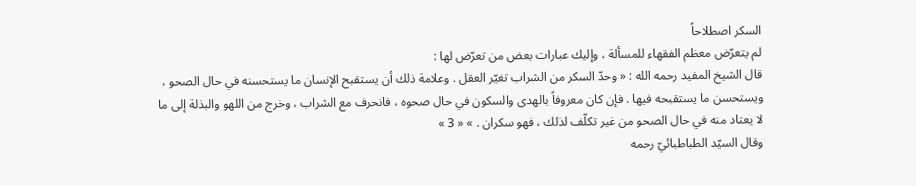السكر اصطلاحاً
لم يتعرّض معظم الفقهاء للمسألة ، وإليك عبارات بعض من تعرّض لها :
قال الشيخ المفيد رحمه الله : « وحدّ السكر من الشراب تغيّر العقل . وعلامة ذلك أن يستقبح الإنسان ما يستحسنه في حال الصحو ، ويستحسن ما يستقبحه فيها . فإن كان معروفاً بالهدى والسكون في حال صحوه ، فانحرف مع الشراب ، وخرج من اللهو والبذلة إلى ما لا يعتاد منه في حال الصحو من غير تكلّف لذلك ، فهو سكران . » « 3 »
وقال السيّد الطباطبائيّ رحمه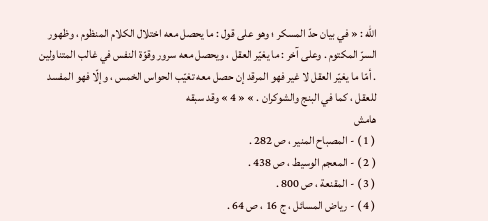الله : « في بيان حدّ المسكر ؛ وهو على قول : ما يحصل معه اختلال الكلام المنظوم ، وظهور السرّ المكتوم . وعلى آخر : ما يغيّر العقل ، ويحصل معه سرور وقوّة النفس في غالب المتناولين . أمّا ما يغيّر العقل لا غير فهو المرقد إن حصل معه تغيّب الحواس الخمس ، وإلّا فهو المفسد للعقل ، كما في البنج والشوكران . » « 4 » وقد سبقه
هامش
( 1 ) - المصباح المنير ، ص 282 .
( 2 ) - المعجم الوسيط ، ص 438 .
( 3 ) - المقنعة ، ص 800 .
( 4 ) - رياض المسائل ، ج 16 ، ص 64 .